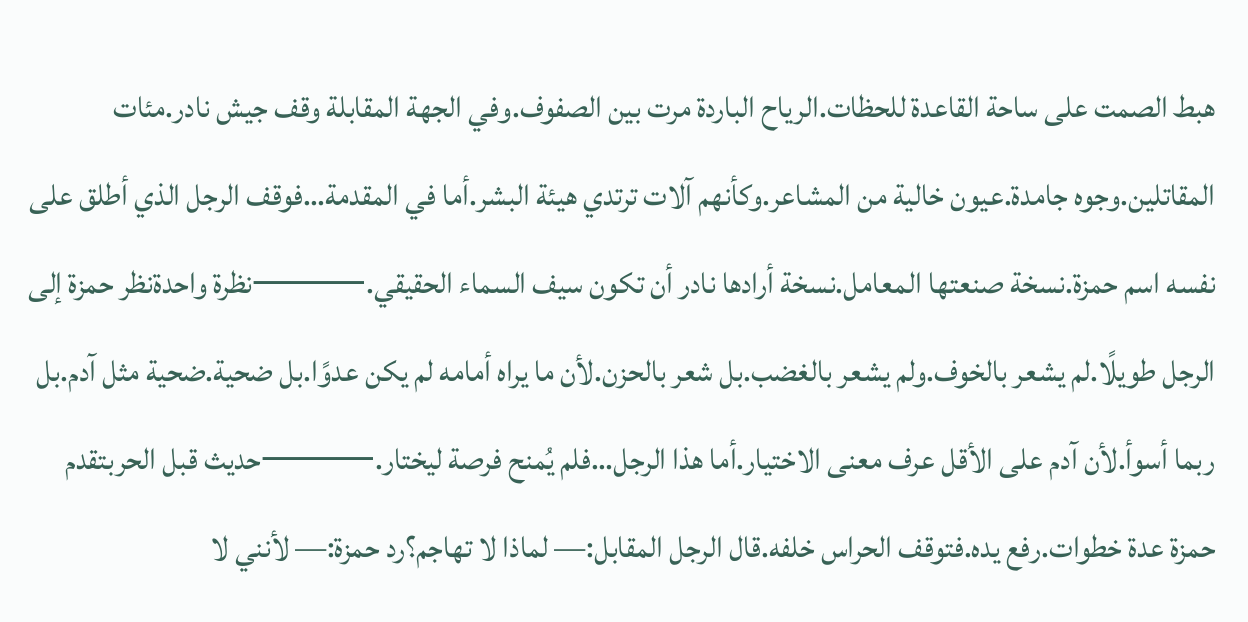هبط الصمت على ساحة القاعدة للحظات.الرياح الباردة مرت بين الصفوف.وفي الجهة المقابلة وقف جيش نادر.مئات المقاتلين.وجوه جامدة.عيون خالية من المشاعر.وكأنهم آلات ترتدي هيئة البشر.أما في المقدمة…فوقف الرجل الذي أطلق على نفسه اسم حمزة.نسخة صنعتها المعامل.نسخة أرادها نادر أن تكون سيف السماء الحقيقي.⸻نظرة واحدةنظر حمزة إلى الرجل طويلًا.لم يشعر بالخوف.ولم يشعر بالغضب.بل شعر بالحزن.لأن ما يراه أمامه لم يكن عدوًا.بل ضحية.ضحية مثل آدم.بل ربما أسوأ.لأن آدم على الأقل عرف معنى الاختيار.أما هذا الرجل…فلم يُمنح فرصة ليختار.⸻حديث قبل الحربتقدم حمزة عدة خطوات.رفع يده.فتوقف الحراس خلفه.قال الرجل المقابل:— لماذا لا تهاجم؟رد حمزة:— لأنني لا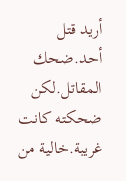أريد قتل أحد.ضحك المقاتل.لكن ضحكته كانت غريبة.خالية من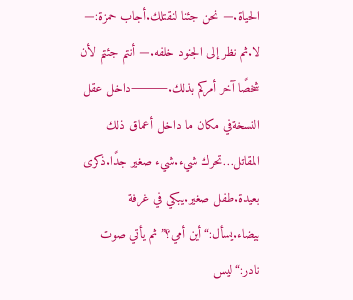الحياة.— نحن جئنا لنقتلك.أجاب حمزة:— لا.ثم نظر إلى الجنود خلفه.— أنتم جئتم لأن شخصًا آخر أمركم بذلك.⸻داخل عقل النسخةفي مكان ما داخل أعماق ذلك المقاتل…تحرك شيء.شيء صغير جدًا.ذكرى بعيدة.طفل صغير.يبكي في غرفة بيضاء.يسأل:“أين أمي؟”ثم يأتي صوت نادر:“ليس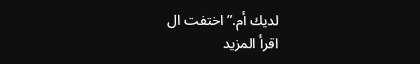لديك أم.”اختفت ال
اقرأ المزيد